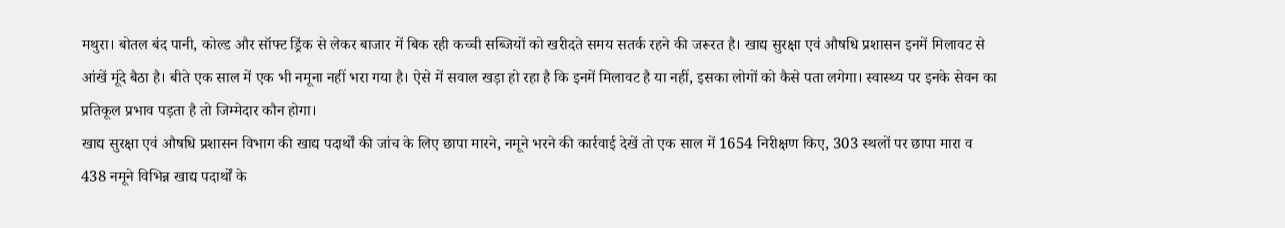मथुरा। बोतल बंद पानी, कोल्ड और सॉफ्ट ड्रिंक से लेकर बाजार में बिक रही कच्ची सब्जियों को खरीदते समय सतर्क रहने की जरूरत है। खाद्य सुरक्षा एवं औषधि प्रशासन इनमें मिलावट से आंखें मूंदे बैठा है। बीते एक साल में एक भी नमूना नहीं भरा गया है। ऐसे में सवाल खड़ा हो रहा है कि इनमें मिलावट है या नहीं, इसका लोगों को कैसे पता लगेगा। स्वास्थ्य पर इनके सेवन का प्रतिकूल प्रभाव पड़ता है तो जिम्मेदार कौन होगा।
खाद्य सुरक्षा एवं औषधि प्रशासन विभाग की खाद्य पदार्थों की जांच के लिए छापा मारने, नमूने भरने की कार्रवाई देखें तो एक साल में 1654 निरीक्षण किए, 303 स्थलों पर छापा मारा व 438 नमूने विभिन्न खाद्य पदार्थों के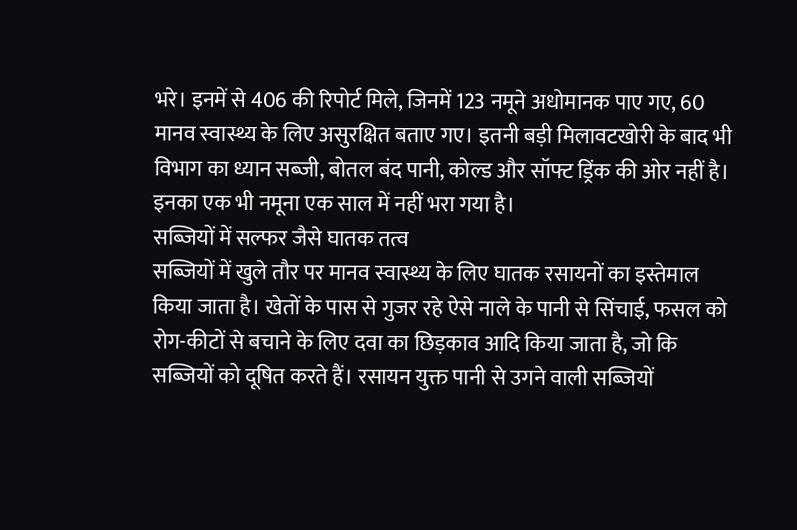भरे। इनमें से 406 की रिपोर्ट मिले, जिनमें 123 नमूने अधोमानक पाए गए, 60 मानव स्वास्थ्य के लिए असुरक्षित बताए गए। इतनी बड़ी मिलावटखोरी के बाद भी विभाग का ध्यान सब्जी, बोतल बंद पानी, कोल्ड और सॉफ्ट ड्रिंक की ओर नहीं है। इनका एक भी नमूना एक साल में नहीं भरा गया है।
सब्जियों में सल्फर जैसे घातक तत्व
सब्जियों में खुले तौर पर मानव स्वास्थ्य के लिए घातक रसायनों का इस्तेमाल किया जाता है। खेतों के पास से गुजर रहे ऐसे नाले के पानी से सिंचाई, फसल को रोग-कीटों से बचाने के लिए दवा का छिड़काव आदि किया जाता है, जो कि सब्जियों को दूषित करते हैं। रसायन युक्त पानी से उगने वाली सब्जियों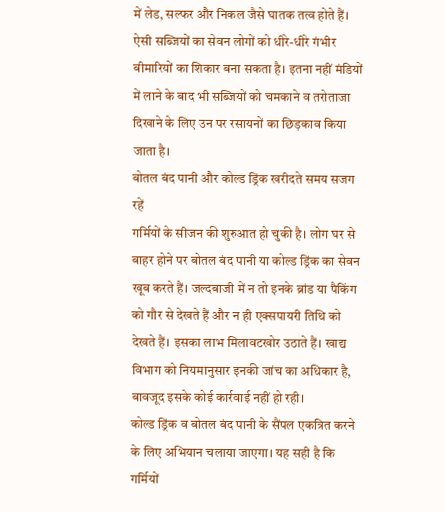में लेड, सल्फर और निकल जैसे घातक तत्व होते हैं। ऐसी सब्जियों का सेवन लोगों को धीरे-धीरे गंभीर बीमारियों का शिकार बना सकता है। इतना नहीं मंडियों में लाने के बाद भी सब्जियों को चमकाने व तरोताजा दिखाने के लिए उन पर रसायनों का छिड़काव किया जाता है।
बोतल बंद पानी और कोल्ड ड्रिंक खरीदते समय सजग रहें
गर्मियों के सीजन की शुरुआत हो चुकी है। लोग घर से बाहर होने पर बोतल बंद पानी या कोल्ड ड्रिंक का सेवन खूब करते हैं। जल्दबाजी में न तो इनके ब्रांड या पैकिंग को गौर से देखते हैं और न ही एक्सपायरी तिथि को देखते हैं। इसका लाभ मिलावटखोर उठाते हैं। खाद्य विभाग को नियमानुसार इनकी जांच का अधिकार है, बावजूद इसके कोई कार्रवाई नहीं हो रही।
कोल्ड ड्रिंक व बोतल बंद पानी के सैंपल एकत्रित करने के लिए अभियान चलाया जाएगा। यह सही है कि गर्मियों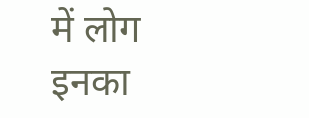में लोग इनका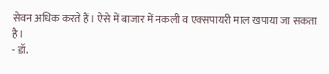सेवन अधिक करते हैं। ऐसे में बाजार में नकली व एक्सपायरी माल खपाया जा सकता है।
- डॉ.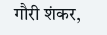गौरी शंकर,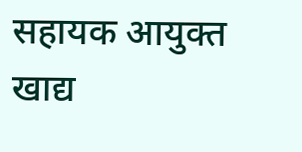सहायक आयुक्त खाद्य